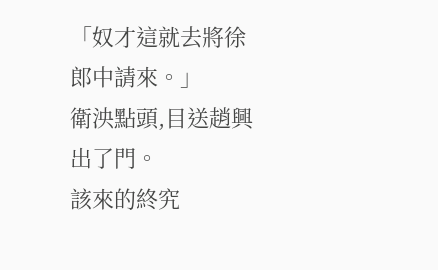「奴才這就去將徐郎中請來。」
衛泱點頭,目送趙興出了門。
該來的終究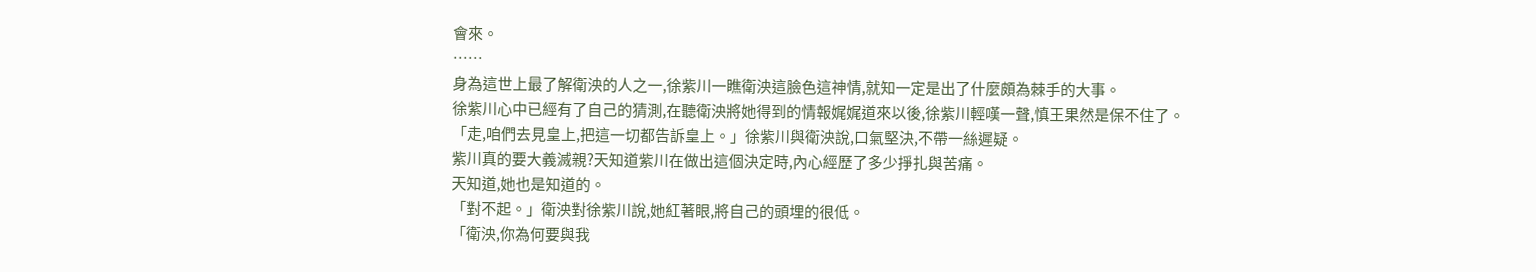會來。
……
身為這世上最了解衛泱的人之一,徐紫川一瞧衛泱這臉色這神情,就知一定是出了什麼頗為棘手的大事。
徐紫川心中已經有了自己的猜測,在聽衛泱將她得到的情報娓娓道來以後,徐紫川輕嘆一聲,慎王果然是保不住了。
「走,咱們去見皇上,把這一切都告訴皇上。」徐紫川與衛泱說,口氣堅決,不帶一絲遲疑。
紫川真的要大義滅親?天知道紫川在做出這個決定時,內心經歷了多少掙扎與苦痛。
天知道,她也是知道的。
「對不起。」衛泱對徐紫川說,她紅著眼,將自己的頭埋的很低。
「衛泱,你為何要與我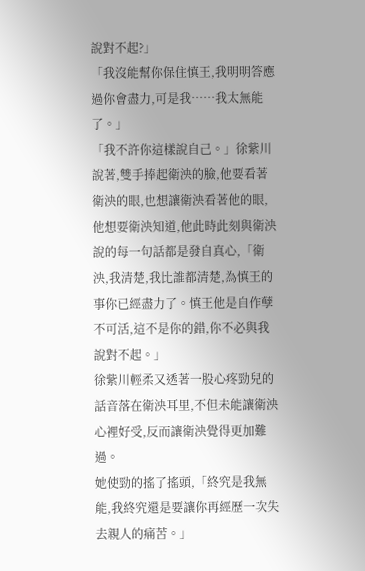說對不起?」
「我沒能幫你保住慎王,我明明答應過你會盡力,可是我……我太無能了。」
「我不許你這樣說自己。」徐紫川說著,雙手捧起衛泱的臉,他要看著衛泱的眼,也想讓衛泱看著他的眼,他想要衛泱知道,他此時此刻與衛泱說的每一句話都是發自真心,「衛泱,我清楚,我比誰都清楚,為慎王的事你已經盡力了。慎王他是自作孽不可活,這不是你的錯,你不必與我說對不起。」
徐紫川輕柔又透著一股心疼勁兒的話音落在衛泱耳里,不但未能讓衛泱心裡好受,反而讓衛泱覺得更加難過。
她使勁的搖了搖頭,「終究是我無能,我終究還是要讓你再經歷一次失去親人的痛苦。」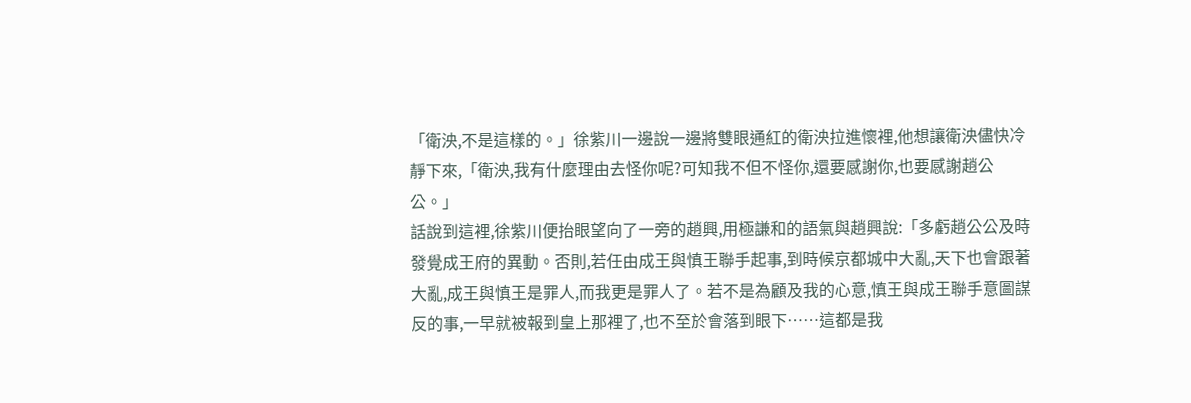「衛泱,不是這樣的。」徐紫川一邊說一邊將雙眼通紅的衛泱拉進懷裡,他想讓衛泱儘快冷靜下來,「衛泱,我有什麼理由去怪你呢?可知我不但不怪你,還要感謝你,也要感謝趙公公。」
話說到這裡,徐紫川便抬眼望向了一旁的趙興,用極謙和的語氣與趙興說:「多虧趙公公及時發覺成王府的異動。否則,若任由成王與慎王聯手起事,到時候京都城中大亂,天下也會跟著大亂,成王與慎王是罪人,而我更是罪人了。若不是為顧及我的心意,慎王與成王聯手意圖謀反的事,一早就被報到皇上那裡了,也不至於會落到眼下……這都是我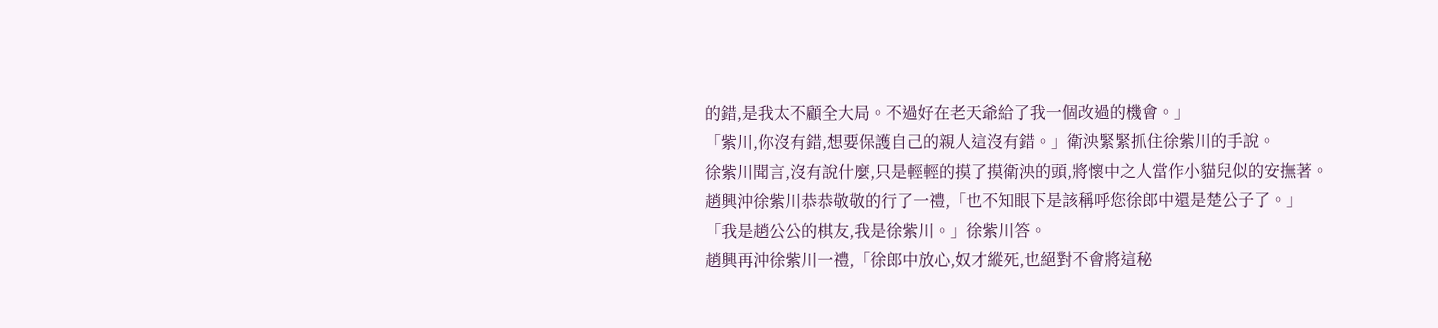的錯,是我太不顧全大局。不過好在老天爺給了我一個改過的機會。」
「紫川,你沒有錯,想要保護自己的親人這沒有錯。」衛泱緊緊抓住徐紫川的手說。
徐紫川聞言,沒有說什麼,只是輕輕的摸了摸衛泱的頭,將懷中之人當作小貓兒似的安撫著。
趙興沖徐紫川恭恭敬敬的行了一禮,「也不知眼下是該稱呼您徐郎中還是楚公子了。」
「我是趙公公的棋友,我是徐紫川。」徐紫川答。
趙興再沖徐紫川一禮,「徐郎中放心,奴才縱死,也絕對不會將這秘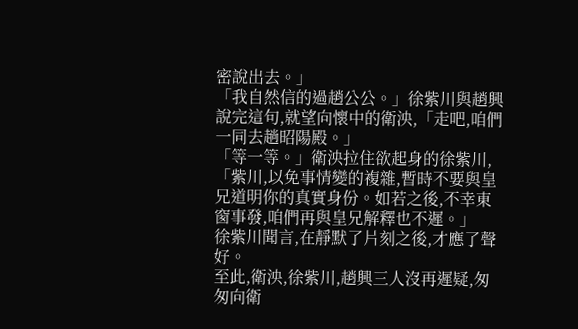密說出去。」
「我自然信的過趙公公。」徐紫川與趙興說完這句,就望向懷中的衛泱,「走吧,咱們一同去趟昭陽殿。」
「等一等。」衛泱拉住欲起身的徐紫川,「紫川,以免事情變的複雜,暫時不要與皇兄道明你的真實身份。如若之後,不幸東窗事發,咱們再與皇兄解釋也不遲。」
徐紫川聞言,在靜默了片刻之後,才應了聲好。
至此,衛泱,徐紫川,趙興三人沒再遲疑,匆匆向衛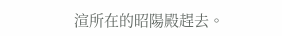渲所在的昭陽殿趕去。